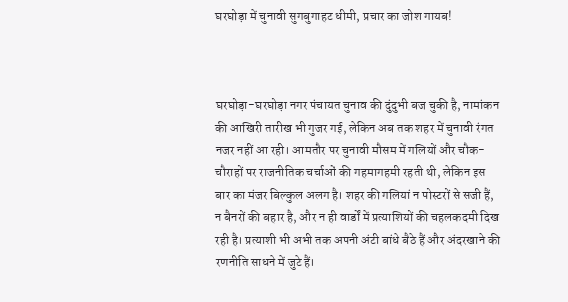घरघोड़ा में चुनावी सुगबुगाहट धीमी, प्रचार का जोश गायब!



घरघोड़ा-घरघोड़ा नगर पंचायत चुनाव की दुंदुभी बज चुकी है, नामांकन की आखिरी तारीख भी गुजर गई, लेकिन अब तक शहर में चुनावी रंगत नजर नहीं आ रही। आमतौर पर चुनावी मौसम में गलियों और चौक-चौराहों पर राजनीतिक चर्चाओं की गहमागहमी रहती थी, लेकिन इस बार का मंजर बिल्कुल अलग है। शहर की गलियां न पोस्टरों से सजी हैं, न बैनरों की बहार है, और न ही वार्डों में प्रत्याशियों की चहलकदमी दिख रही है। प्रत्याशी भी अभी तक अपनी अंटी बांधे बैठे हैं और अंदरखाने की रणनीति साधने में जुटे हैं।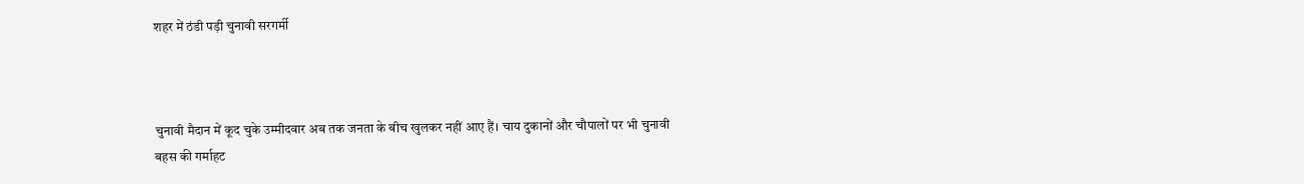शहर में ठंडी पड़ी चुनावी सरगर्मी



चुनावी मैदान में कूद चुके उम्मीदवार अब तक जनता के बीच खुलकर नहीं आए हैं। चाय दुकानों और चौपालों पर भी चुनावी बहस की गर्माहट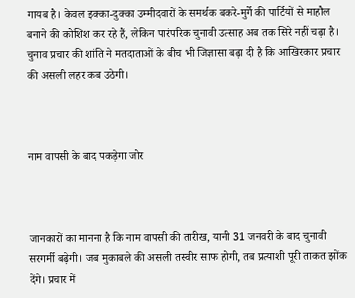गायब है। केवल इक्का-दुक्का उम्मीदवारों के समर्थक बकरे-मुर्गे की पार्टियों से माहौल बनाने की कोशिश कर रहे हैं, लेकिन पारंपरिक चुनावी उत्साह अब तक सिरे नहीं चढ़ा है। चुनाव प्रचार की शांति ने मतदाताओं के बीच भी जिज्ञासा बढ़ा दी है कि आखिरकार प्रचार की असली लहर कब उठेगी।



नाम वापसी के बाद पकड़ेगा जोर



जानकारों का मानना है कि नाम वापसी की तारीख, यानी 31 जनवरी के बाद चुनावी सरगर्मी बढ़ेगी। जब मुकाबले की असली तस्वीर साफ होगी, तब प्रत्याशी पूरी ताकत झोंक देंगे। प्रचार में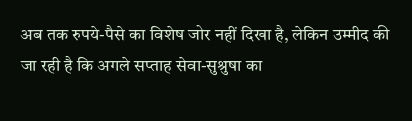अब तक रुपये-पैसे का विशेष जोर नहीं दिखा है, लेकिन उम्मीद की जा रही है कि अगले सप्ताह सेवा-सुश्रुषा का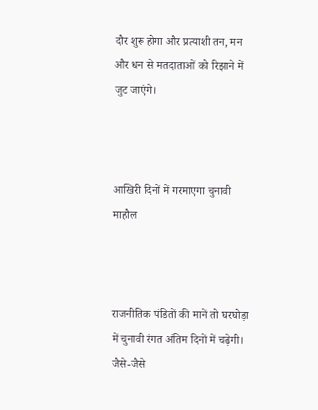दौर शुरू होगा और प्रत्याशी तन, मन और धन से मतदाताओं को रिझाने में जुट जाएंगे।



आखिरी दिनों में गरमाएगा चुनावी माहौल



राजनीतिक पंडितों की मानें तो घरघोड़ा में चुनावी रंगत अंतिम दिनों में चढ़ेगी। जैसे-जैसे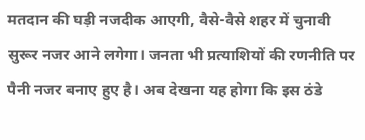मतदान की घड़ी नजदीक आएगी, वैसे-वैसे शहर में चुनावी सुरूर नजर आने लगेगा। जनता भी प्रत्याशियों की रणनीति पर पैनी नजर बनाए हुए है। अब देखना यह होगा कि इस ठंडे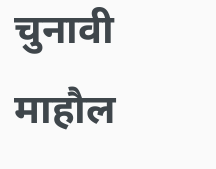चुनावी माहौल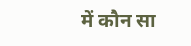में कौन सा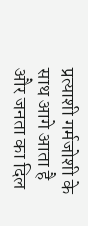प्रत्याशी गर्मजोशी के साथ आगे आता है और जनता का दिल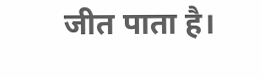जीत पाता है।